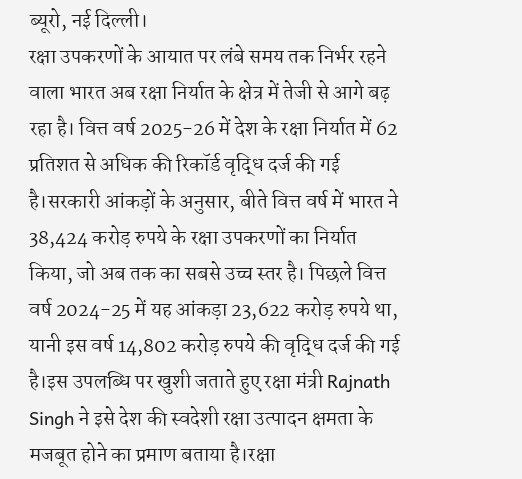ब्यूरो, नई दिल्ली।
रक्षा उपकरणों के आयात पर लंबे समय तक निर्भर रहने वाला भारत अब रक्षा निर्यात के क्षेत्र में तेजी से आगे बढ़ रहा है। वित्त वर्ष 2025-26 में देश के रक्षा निर्यात में 62 प्रतिशत से अधिक की रिकॉर्ड वृद्धि दर्ज की गई है।सरकारी आंकड़ों के अनुसार, बीते वित्त वर्ष में भारत ने 38,424 करोड़ रुपये के रक्षा उपकरणों का निर्यात किया, जो अब तक का सबसे उच्च स्तर है। पिछले वित्त वर्ष 2024-25 में यह आंकड़ा 23,622 करोड़ रुपये था, यानी इस वर्ष 14,802 करोड़ रुपये की वृद्धि दर्ज की गई है।इस उपलब्धि पर खुशी जताते हुए रक्षा मंत्री Rajnath Singh ने इसे देश की स्वदेशी रक्षा उत्पादन क्षमता के मजबूत होने का प्रमाण बताया है।रक्षा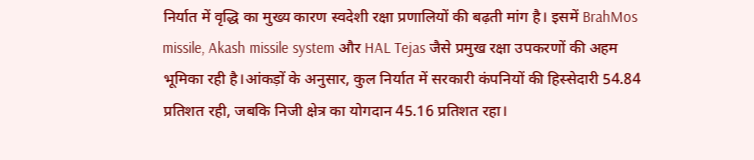निर्यात में वृद्धि का मुख्य कारण स्वदेशी रक्षा प्रणालियों की बढ़ती मांग है। इसमें BrahMos missile, Akash missile system और HAL Tejas जैसे प्रमुख रक्षा उपकरणों की अहम भूमिका रही है।आंकड़ों के अनुसार, कुल निर्यात में सरकारी कंपनियों की हिस्सेदारी 54.84 प्रतिशत रही, जबकि निजी क्षेत्र का योगदान 45.16 प्रतिशत रहा।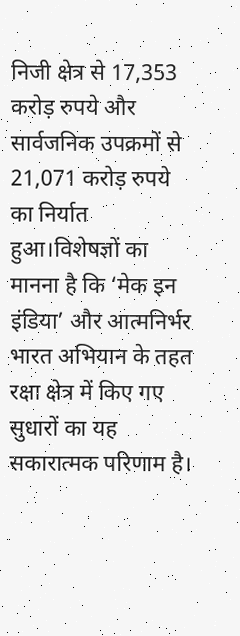निजी क्षेत्र से 17,353 करोड़ रुपये और सार्वजनिक उपक्रमों से 21,071 करोड़ रुपये का निर्यात हुआ।विशेषज्ञों का मानना है कि ‘मेक इन इंडिया’ और आत्मनिर्भर भारत अभियान के तहत रक्षा क्षेत्र में किए गए सुधारों का यह सकारात्मक परिणाम है।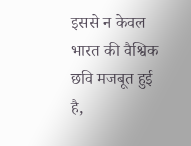इससे न केवल भारत की वैश्विक छवि मजबूत हुई है,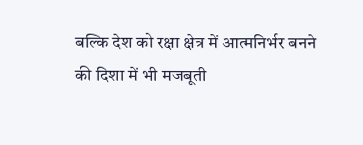बल्कि देश को रक्षा क्षेत्र में आत्मनिर्भर बनने की दिशा में भी मजबूती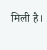मिली है।